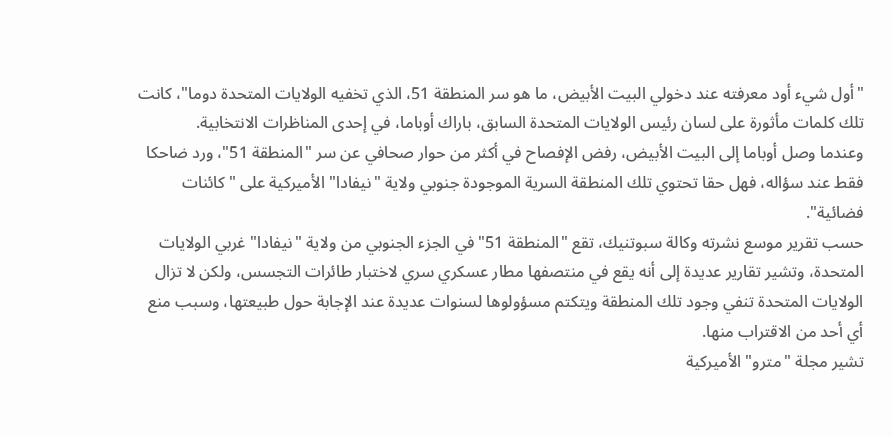"أول شيء أود معرفته عند دخولي البيت الأبيض، ما هو سر المنطقة 51، الذي تخفيه الولايات المتحدة دوما"، كانت تلك كلمات مأثورة على لسان رئيس الولايات المتحدة السابق، باراك أوباما، في إحدى المناظرات الانتخابية.
وعندما وصل أوباما إلى البيت الأبيض، رفض الإفصاح في أكثر من حوار صحافي عن سر "المنطقة 51"، ورد ضاحكا فقط عند سؤاله، فهل حقا تحتوي تلك المنطقة السرية الموجودة جنوبي ولاية "نيفادا" الأميركية على "كائنات فضائية".
حسب تقرير موسع نشرته وكالة سبوتنيك، تقع "المنطقة 51" في الجزء الجنوبي من ولاية "نيفادا" غربي الولايات المتحدة، وتشير تقارير عديدة إلى أنه يقع في منتصفها مطار عسكري سري لاختبار طائرات التجسس، ولكن لا تزال الولايات المتحدة تنفي وجود تلك المنطقة ويتكتم مسؤولوها لسنوات عديدة عند الإجابة حول طبيعتها، وسبب منع أي أحد من الاقتراب منها.
تشير مجلة "مترو" الأميركية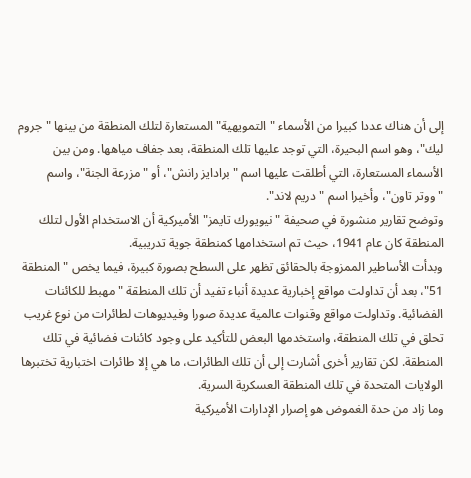إلى أن هناك عددا كبيرا من الأسماء "التمويهية" المستعارة لتلك المنطقة من بينها "جروم ليك"، وهو اسم البحيرة، التي توجد عليها تلك المنطقة، بعد جفاف مياهها. ومن بين الأسماء المستعارة، التي أطلقت عليها اسم "برادايز رانش"، أو "مزرعة الجنة"، واسم "ووتر تاون"، وأخيرا اسم "دريم لاند".
وتوضح تقارير منشورة في صحيفة "نيويورك تايمز" الأميركية أن الاستخدام الأول لتلك المنطقة كان عام 1941، حيث تم استخدامها كمنطقة جوية تدريبية.
وبدأت الأساطير الممزوجة بالحقائق تظهر على السطح بصورة كبيرة، فيما يخص "المنطقة 51"، بعد أن تداولت مواقع إخبارية عديدة أنباء تفيد أن تلك المنطقة "مهبط للكائنات الفضائية. وتداولت مواقع وقنوات عالمية عديدة صورا وفيديوهات لطائرات من نوع غريب تحلق في تلك المنطقة، واستخدمها البعض للتأكيد على وجود كائنات فضائية في تلك المنطقة. لكن تقارير أخرى أشارت إلى أن تلك الطائرات، ما هي إلا طائرات اختبارية تختبرها الولايات المتحدة في تلك المنطقة العسكرية السرية.
وما زاد من حدة الغموض هو إصرار الإدارات الأميركية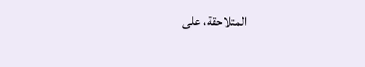المتلاحقة، على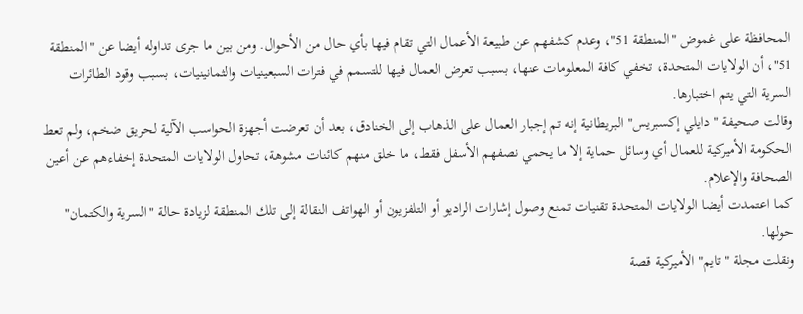المحافظة على غموض "المنطقة 51"، وعدم كشفهم عن طبيعة الأعمال التي تقام فيها بأي حال من الأحوال. ومن بين ما جرى تداوله أيضا عن "المنطقة 51"، أن الولايات المتحدة، تخفي كافة المعلومات عنها، بسبب تعرض العمال فيها للتسمم في فترات السبعينيات والثمانينيات، بسبب وقود الطائرات السرية التي يتم اختبارها.
وقالت صحيفة "دايلي إكسبريس" البريطانية إنه تم إجبار العمال على الذهاب إلى الخنادق، بعد أن تعرضت أجهزة الحواسب الآلية لحريق ضخم، ولم تعط الحكومة الأميركية للعمال أي وسائل حماية إلا ما يحمي نصفهم الأسفل فقط، ما خلق منهم كائنات مشوهة، تحاول الولايات المتحدة إخفاءهم عن أعين الصحافة والإعلام.
كما اعتمدت أيضا الولايات المتحدة تقنيات تمنع وصول إشارات الراديو أو التلفزيون أو الهواتف النقالة إلى تلك المنطقة لزيادة حالة "السرية والكتمان" حولها.
ونقلت مجلة "تايم" الأميركية قصة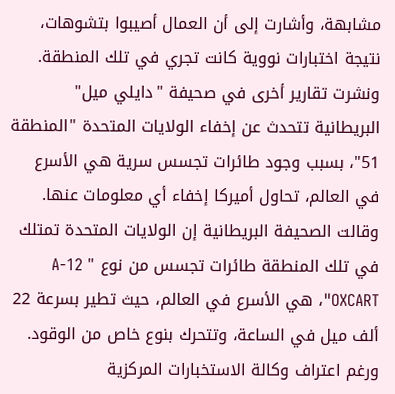مشابهة، وأشارت إلى أن العمال أصيبوا بتشوهات، نتيجة اختبارات نووية كانت تجري في تلك المنطقة.
ونشرت تقارير أخرى في صحيفة "دايلي ميل" البريطانية تتحدث عن إخفاء الولايات المتحدة "المنطقة 51"، بسبب وجود طائرات تجسس سرية هي الأسرع في العالم، تحاول أميركا إخفاء أي معلومات عنها. وقالت الصحيفة البريطانية إن الولايات المتحدة تمتلك في تلك المنطقة طائرات تجسس من نوع " A-12 OXCART"، هي الأسرع في العالم، حيث تطير بسرعة 22 ألف ميل في الساعة، وتتحرك بنوع خاص من الوقود.
ورغم اعتراف وكالة الاستخبارات المركزية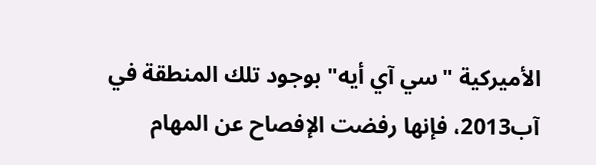الأميركية "سي آي أيه" بوجود تلك المنطقة في آب2013، فإنها رفضت الإفصاح عن المهام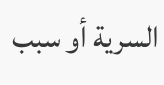السرية أو سبب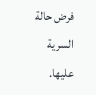فرض حالة السرية عليها.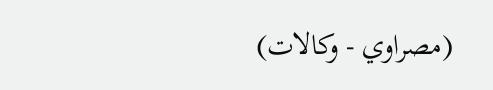(مصراوي - وكالات)